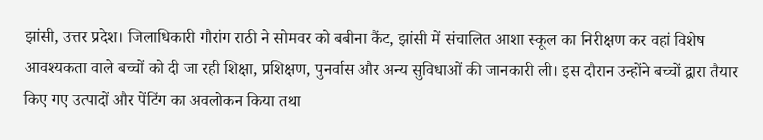झांसी, उत्तर प्रदेश। जिलाधिकारी गौरांग राठी ने सोमवर को बबीना कैंट, झांसी में संचालित आशा स्कूल का निरीक्षण कर वहां विशेष आवश्यकता वाले बच्चों को दी जा रही शिक्षा, प्रशिक्षण, पुनर्वास और अन्य सुविधाओं की जानकारी ली। इस दौरान उन्होंने बच्चों द्वारा तैयार किए गए उत्पादों और पेंटिंग का अवलोकन किया तथा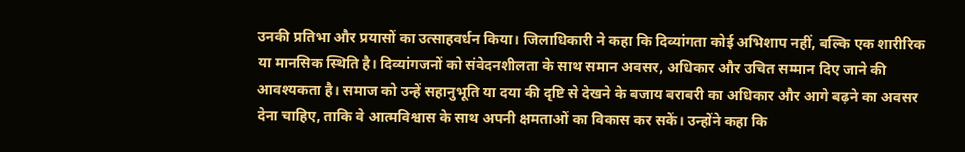उनकी प्रतिभा और प्रयासों का उत्साहवर्धन किया। जिलाधिकारी ने कहा कि दिव्यांगता कोई अभिशाप नहीं, बल्कि एक शारीरिक या मानसिक स्थिति है। दिव्यांगजनों को संवेदनशीलता के साथ समान अवसर, अधिकार और उचित सम्मान दिए जाने की आवश्यकता है। समाज को उन्हें सहानुभूति या दया की दृष्टि से देखने के बजाय बराबरी का अधिकार और आगे बढ़ने का अवसर देना चाहिए, ताकि वे आत्मविश्वास के साथ अपनी क्षमताओं का विकास कर सकें। उन्होंने कहा कि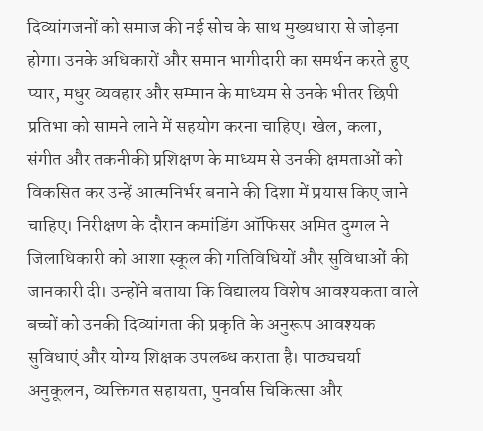दिव्यांगजनों को समाज की नई सोच के साथ मुख्यधारा से जोड़ना होगा। उनके अधिकारों और समान भागीदारी का समर्थन करते हुए प्यार, मधुर व्यवहार और सम्मान के माध्यम से उनके भीतर छिपी प्रतिभा को सामने लाने में सहयोग करना चाहिए। खेल, कला, संगीत और तकनीकी प्रशिक्षण के माध्यम से उनकी क्षमताओं को विकसित कर उन्हें आत्मनिर्भर बनाने की दिशा में प्रयास किए जाने चाहिए। निरीक्षण के दौरान कमांडिंग ऑफिसर अमित दुग्गल ने जिलाधिकारी को आशा स्कूल की गतिविधियों और सुविधाओं की जानकारी दी। उन्होंने बताया कि विद्यालय विशेष आवश्यकता वाले बच्चों को उनकी दिव्यांगता की प्रकृति के अनुरूप आवश्यक सुविधाएं और योग्य शिक्षक उपलब्ध कराता है। पाठ्यचर्या अनुकूलन, व्यक्तिगत सहायता, पुनर्वास चिकित्सा और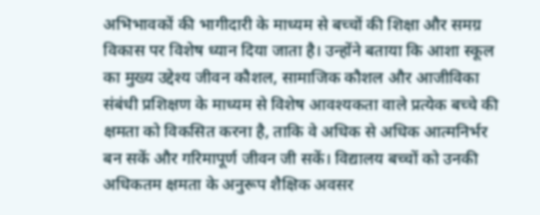अभिभावकों की भागीदारी के माध्यम से बच्चों की शिक्षा और समग्र विकास पर विशेष ध्यान दिया जाता है। उन्होंने बताया कि आशा स्कूल का मुख्य उद्देश्य जीवन कौशल, सामाजिक कौशल और आजीविका संबंधी प्रशिक्षण के माध्यम से विशेष आवश्यकता वाले प्रत्येक बच्चे की क्षमता को विकसित करना है, ताकि वे अधिक से अधिक आत्मनिर्भर बन सकें और गरिमापूर्ण जीवन जी सकें। विद्यालय बच्चों को उनकी अधिकतम क्षमता के अनुरूप शैक्षिक अवसर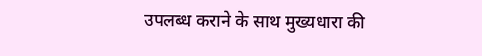उपलब्ध कराने के साथ मुख्यधारा की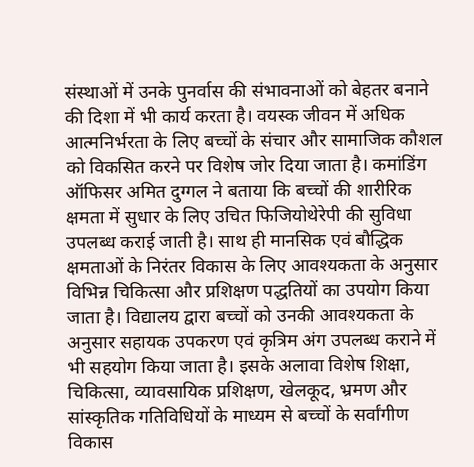संस्थाओं में उनके पुनर्वास की संभावनाओं को बेहतर बनाने की दिशा में भी कार्य करता है। वयस्क जीवन में अधिक आत्मनिर्भरता के लिए बच्चों के संचार और सामाजिक कौशल को विकसित करने पर विशेष जोर दिया जाता है। कमांडिंग ऑफिसर अमित दुग्गल ने बताया कि बच्चों की शारीरिक क्षमता में सुधार के लिए उचित फिजियोथेरेपी की सुविधा उपलब्ध कराई जाती है। साथ ही मानसिक एवं बौद्धिक क्षमताओं के निरंतर विकास के लिए आवश्यकता के अनुसार विभिन्न चिकित्सा और प्रशिक्षण पद्धतियों का उपयोग किया जाता है। विद्यालय द्वारा बच्चों को उनकी आवश्यकता के अनुसार सहायक उपकरण एवं कृत्रिम अंग उपलब्ध कराने में भी सहयोग किया जाता है। इसके अलावा विशेष शिक्षा, चिकित्सा, व्यावसायिक प्रशिक्षण, खेलकूद, भ्रमण और सांस्कृतिक गतिविधियों के माध्यम से बच्चों के सर्वांगीण विकास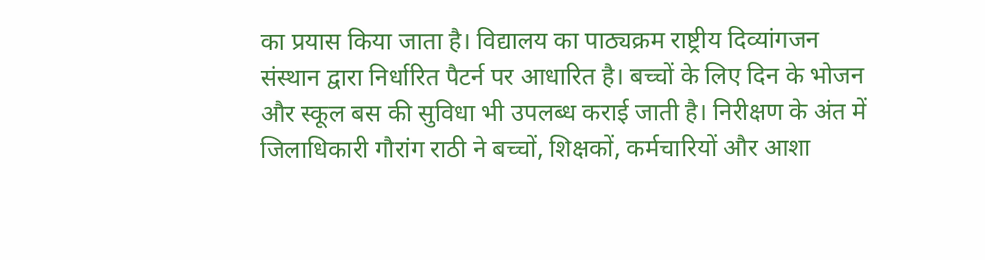का प्रयास किया जाता है। विद्यालय का पाठ्यक्रम राष्ट्रीय दिव्यांगजन संस्थान द्वारा निर्धारित पैटर्न पर आधारित है। बच्चों के लिए दिन के भोजन और स्कूल बस की सुविधा भी उपलब्ध कराई जाती है। निरीक्षण के अंत में जिलाधिकारी गौरांग राठी ने बच्चों, शिक्षकों, कर्मचारियों और आशा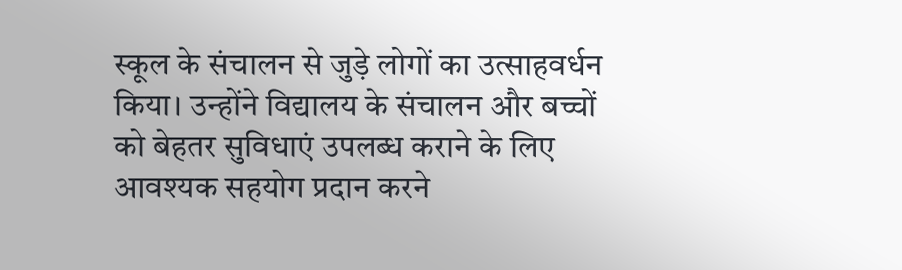स्कूल के संचालन से जुड़े लोगों का उत्साहवर्धन किया। उन्होंने विद्यालय के संचालन और बच्चों को बेहतर सुविधाएं उपलब्ध कराने के लिए आवश्यक सहयोग प्रदान करने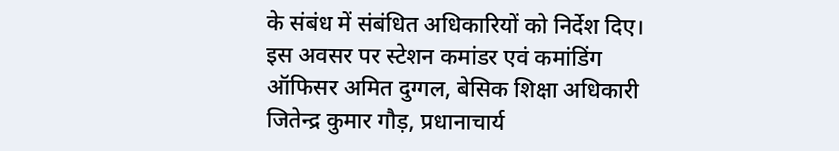के संबंध में संबंधित अधिकारियों को निर्देश दिए। इस अवसर पर स्टेशन कमांडर एवं कमांडिंग ऑफिसर अमित दुग्गल, बेसिक शिक्षा अधिकारी जितेन्द्र कुमार गौड़, प्रधानाचार्य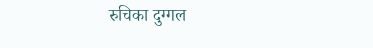रुचिका दुग्गल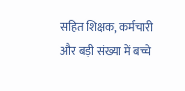सहित शिक्षक, कर्मचारी और बड़ी संख्या में बच्चे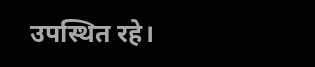उपस्थित रहे।